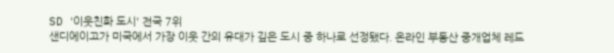SD '이웃친화 도시' 전국 7위
샌디에이고가 미국에서 가장 이웃 간의 유대가 깊은 도시 중 하나로 선정됐다. 온라인 부동산 중개업체 레드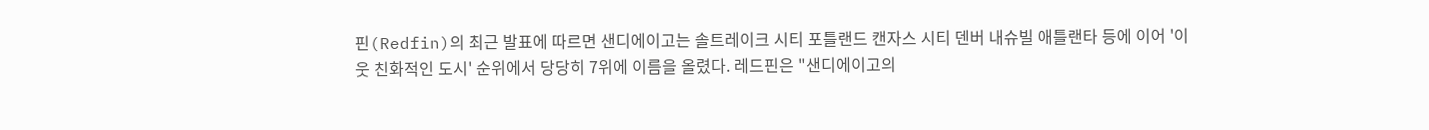핀(Redfin)의 최근 발표에 따르면 샌디에이고는 솔트레이크 시티 포틀랜드 캔자스 시티 덴버 내슈빌 애틀랜타 등에 이어 '이웃 친화적인 도시' 순위에서 당당히 7위에 이름을 올렸다. 레드핀은 "샌디에이고의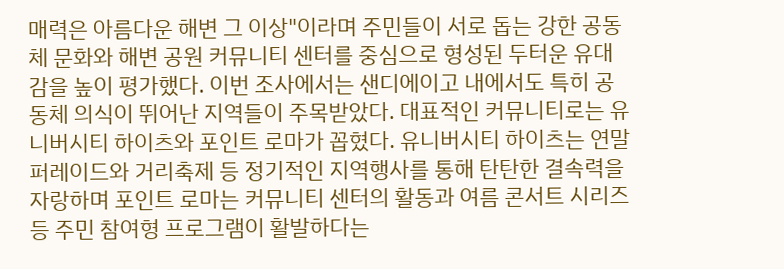매력은 아름다운 해변 그 이상"이라며 주민들이 서로 돕는 강한 공동체 문화와 해변 공원 커뮤니티 센터를 중심으로 형성된 두터운 유대감을 높이 평가했다. 이번 조사에서는 샌디에이고 내에서도 특히 공동체 의식이 뛰어난 지역들이 주목받았다. 대표적인 커뮤니티로는 유니버시티 하이츠와 포인트 로마가 꼽혔다. 유니버시티 하이츠는 연말 퍼레이드와 거리축제 등 정기적인 지역행사를 통해 탄탄한 결속력을 자랑하며 포인트 로마는 커뮤니티 센터의 활동과 여름 콘서트 시리즈 등 주민 참여형 프로그램이 활발하다는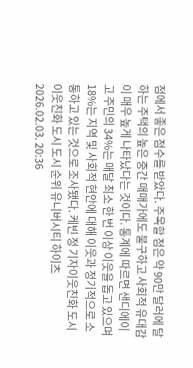점에서 좋은 점수를 받았다. 주목할 점은 약 90만 달러에 달하는 주택의 높은 중간 매매가에도 불구하고 사회적 유대감이 매우 높게 나타났다는 것이다. 통계에 따르면 샌디에이고 주민의 34%는 매달 최소 한 번 이상 이웃을 돕고 있으며 18%는 지역 및 사회적 현안에 대해 이웃과 정기적으로 소통하고 있는 것으로 조사됐다. 케빈 정 기자이웃친화 도시 이웃친화 도시 도시 순위 유니버시티 하이츠
2026.02.03. 20:36